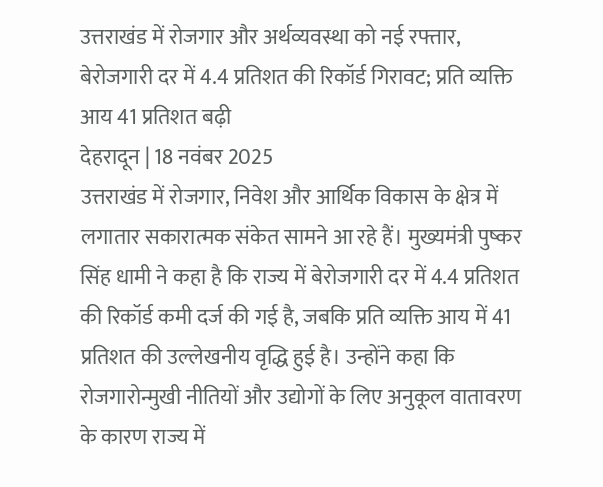उत्तराखंड में रोजगार और अर्थव्यवस्था को नई रफ्तार, बेरोजगारी दर में 4.4 प्रतिशत की रिकॉर्ड गिरावट; प्रति व्यक्ति आय 41 प्रतिशत बढ़ी
देहरादून | 18 नवंबर 2025
उत्तराखंड में रोजगार, निवेश और आर्थिक विकास के क्षेत्र में लगातार सकारात्मक संकेत सामने आ रहे हैं। मुख्यमंत्री पुष्कर सिंह धामी ने कहा है कि राज्य में बेरोजगारी दर में 4.4 प्रतिशत की रिकॉर्ड कमी दर्ज की गई है, जबकि प्रति व्यक्ति आय में 41 प्रतिशत की उल्लेखनीय वृद्धि हुई है। उन्होंने कहा कि रोजगारोन्मुखी नीतियों और उद्योगों के लिए अनुकूल वातावरण के कारण राज्य में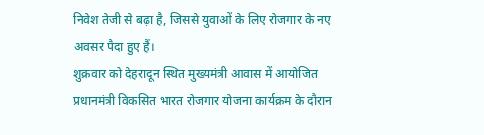निवेश तेजी से बढ़ा है, जिससे युवाओं के लिए रोजगार के नए अवसर पैदा हुए हैं।
शुक्रवार को देहरादून स्थित मुख्यमंत्री आवास में आयोजित प्रधानमंत्री विकसित भारत रोजगार योजना कार्यक्रम के दौरान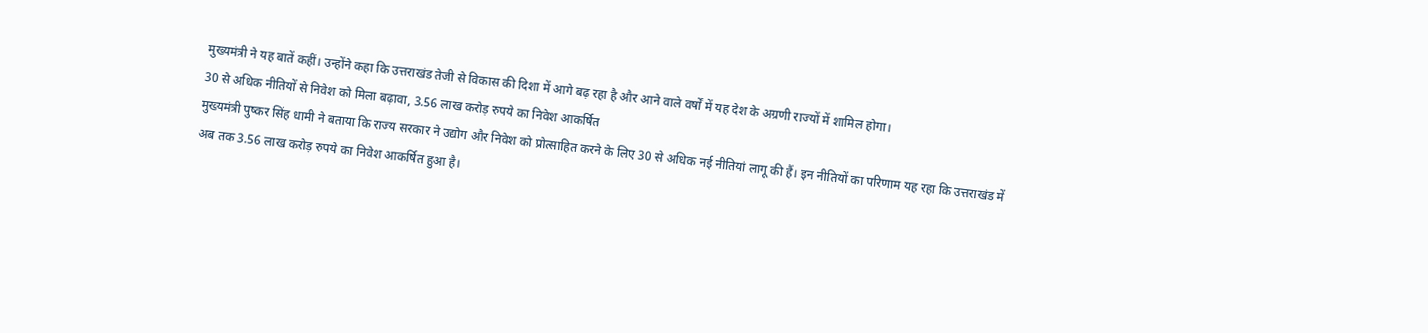मुख्यमंत्री ने यह बातें कहीं। उन्होंने कहा कि उत्तराखंड तेजी से विकास की दिशा में आगे बढ़ रहा है और आने वाले वर्षों में यह देश के अग्रणी राज्यों में शामिल होगा।
30 से अधिक नीतियों से निवेश को मिला बढ़ावा, 3.56 लाख करोड़ रुपये का निवेश आकर्षित
मुख्यमंत्री पुष्कर सिंह धामी ने बताया कि राज्य सरकार ने उद्योग और निवेश को प्रोत्साहित करने के लिए 30 से अधिक नई नीतियां लागू की हैं। इन नीतियों का परिणाम यह रहा कि उत्तराखंड में अब तक 3.56 लाख करोड़ रुपये का निवेश आकर्षित हुआ है।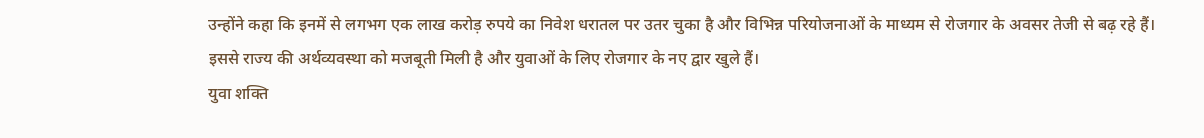उन्होंने कहा कि इनमें से लगभग एक लाख करोड़ रुपये का निवेश धरातल पर उतर चुका है और विभिन्न परियोजनाओं के माध्यम से रोजगार के अवसर तेजी से बढ़ रहे हैं। इससे राज्य की अर्थव्यवस्था को मजबूती मिली है और युवाओं के लिए रोजगार के नए द्वार खुले हैं।
युवा शक्ति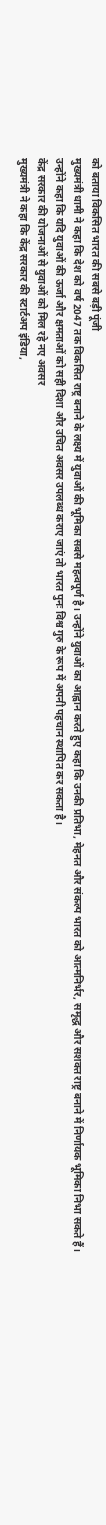को बताया विकसित भारत की सबसे बड़ी पूंजी
मुख्यमंत्री धामी ने कहा कि देश को वर्ष 2047 तक विकसित राष्ट्र बनाने के लक्ष्य में युवाओं की भूमिका सबसे महत्वपूर्ण है। उन्होंने युवाओं का आह्वान करते हुए कहा कि उनकी प्रतिभा, मेहनत और संकल्प भारत को आत्मनिर्भर, समृद्ध और सशक्त राष्ट्र बनाने में निर्णायक भूमिका निभा सकते हैं।
उन्होंने कहा कि यदि युवाओं की ऊर्जा और क्षमताओं को सही दिशा और उचित अवसर उपलब्ध कराए जाएं तो भारत पुनः विश्व गुरु के रूप में अपनी पहचान स्थापित कर सकता है।
केंद्र सरकार की योजनाओं से युवाओं को मिल रहे नए अवसर
मुख्यमंत्री ने कहा कि केंद्र सरकार की स्टार्टअप इंडिया,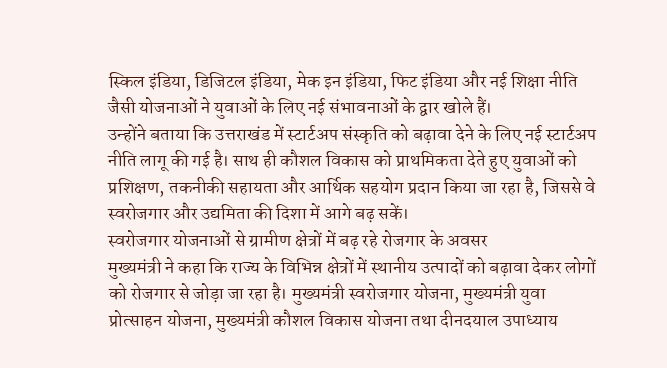स्किल इंडिया, डिजिटल इंडिया, मेक इन इंडिया, फिट इंडिया और नई शिक्षा नीति जैसी योजनाओं ने युवाओं के लिए नई संभावनाओं के द्वार खोले हैं।
उन्होंने बताया कि उत्तराखंड में स्टार्टअप संस्कृति को बढ़ावा देने के लिए नई स्टार्टअप नीति लागू की गई है। साथ ही कौशल विकास को प्राथमिकता देते हुए युवाओं को प्रशिक्षण, तकनीकी सहायता और आर्थिक सहयोग प्रदान किया जा रहा है, जिससे वे स्वरोजगार और उद्यमिता की दिशा में आगे बढ़ सकें।
स्वरोजगार योजनाओं से ग्रामीण क्षेत्रों में बढ़ रहे रोजगार के अवसर
मुख्यमंत्री ने कहा कि राज्य के विभिन्न क्षेत्रों में स्थानीय उत्पादों को बढ़ावा देकर लोगों को रोजगार से जोड़ा जा रहा है। मुख्यमंत्री स्वरोजगार योजना, मुख्यमंत्री युवा प्रोत्साहन योजना, मुख्यमंत्री कौशल विकास योजना तथा दीनदयाल उपाध्याय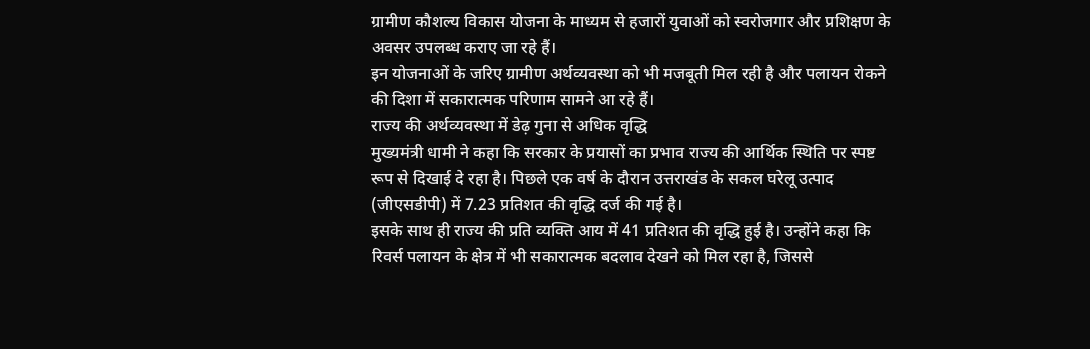ग्रामीण कौशल्य विकास योजना के माध्यम से हजारों युवाओं को स्वरोजगार और प्रशिक्षण के अवसर उपलब्ध कराए जा रहे हैं।
इन योजनाओं के जरिए ग्रामीण अर्थव्यवस्था को भी मजबूती मिल रही है और पलायन रोकने की दिशा में सकारात्मक परिणाम सामने आ रहे हैं।
राज्य की अर्थव्यवस्था में डेढ़ गुना से अधिक वृद्धि
मुख्यमंत्री धामी ने कहा कि सरकार के प्रयासों का प्रभाव राज्य की आर्थिक स्थिति पर स्पष्ट रूप से दिखाई दे रहा है। पिछले एक वर्ष के दौरान उत्तराखंड के सकल घरेलू उत्पाद (जीएसडीपी) में 7.23 प्रतिशत की वृद्धि दर्ज की गई है।
इसके साथ ही राज्य की प्रति व्यक्ति आय में 41 प्रतिशत की वृद्धि हुई है। उन्होंने कहा कि रिवर्स पलायन के क्षेत्र में भी सकारात्मक बदलाव देखने को मिल रहा है, जिससे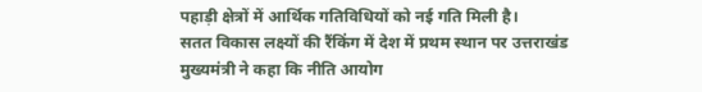पहाड़ी क्षेत्रों में आर्थिक गतिविधियों को नई गति मिली है।
सतत विकास लक्ष्यों की रैंकिंग में देश में प्रथम स्थान पर उत्तराखंड
मुख्यमंत्री ने कहा कि नीति आयोग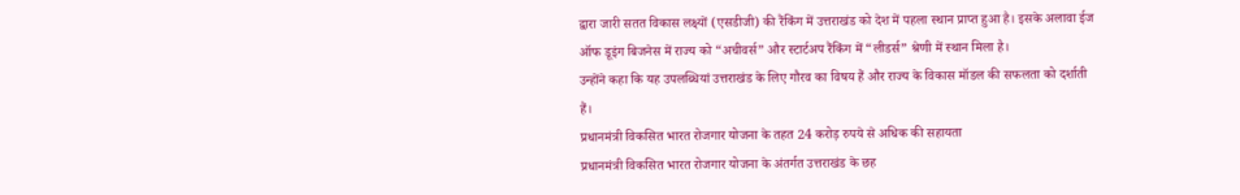द्वारा जारी सतत विकास लक्ष्यों (एसडीजी) की रैंकिंग में उत्तराखंड को देश में पहला स्थान प्राप्त हुआ है। इसके अलावा ईज ऑफ डूइंग बिजनेस में राज्य को “अचीवर्स” और स्टार्टअप रैंकिंग में “लीडर्स” श्रेणी में स्थान मिला है।
उन्होंने कहा कि यह उपलब्धियां उत्तराखंड के लिए गौरव का विषय हैं और राज्य के विकास मॉडल की सफलता को दर्शाती हैं।
प्रधानमंत्री विकसित भारत रोजगार योजना के तहत 24 करोड़ रुपये से अधिक की सहायता
प्रधानमंत्री विकसित भारत रोजगार योजना के अंतर्गत उत्तराखंड के छह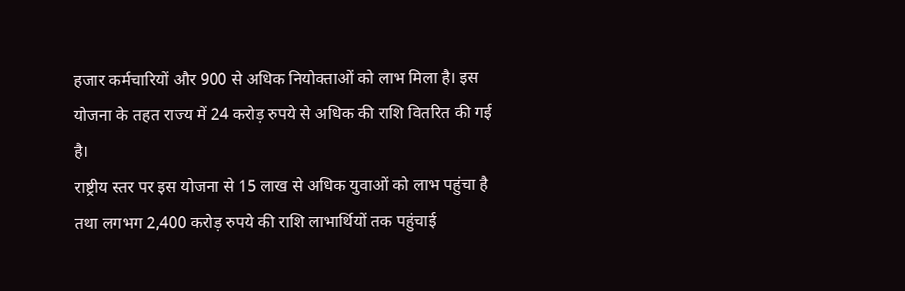हजार कर्मचारियों और 900 से अधिक नियोक्ताओं को लाभ मिला है। इस योजना के तहत राज्य में 24 करोड़ रुपये से अधिक की राशि वितरित की गई है।
राष्ट्रीय स्तर पर इस योजना से 15 लाख से अधिक युवाओं को लाभ पहुंचा है तथा लगभग 2,400 करोड़ रुपये की राशि लाभार्थियों तक पहुंचाई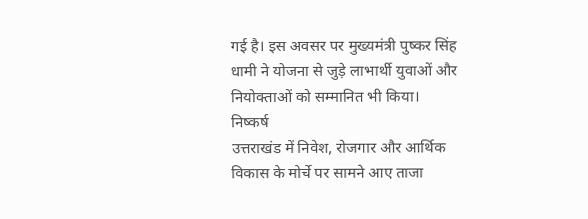गई है। इस अवसर पर मुख्यमंत्री पुष्कर सिंह धामी ने योजना से जुड़े लाभार्थी युवाओं और नियोक्ताओं को सम्मानित भी किया।
निष्कर्ष
उत्तराखंड में निवेश, रोजगार और आर्थिक विकास के मोर्चे पर सामने आए ताजा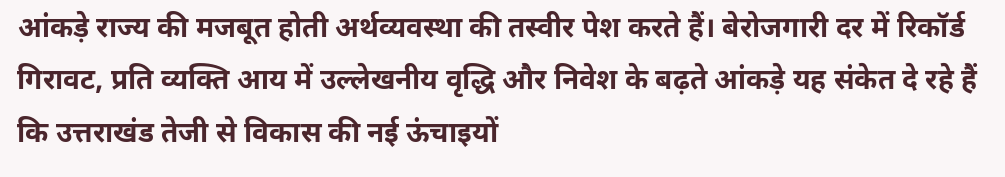आंकड़े राज्य की मजबूत होती अर्थव्यवस्था की तस्वीर पेश करते हैं। बेरोजगारी दर में रिकॉर्ड गिरावट, प्रति व्यक्ति आय में उल्लेखनीय वृद्धि और निवेश के बढ़ते आंकड़े यह संकेत दे रहे हैं कि उत्तराखंड तेजी से विकास की नई ऊंचाइयों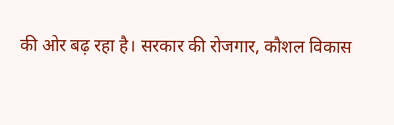की ओर बढ़ रहा है। सरकार की रोजगार, कौशल विकास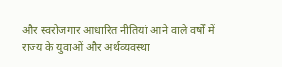और स्वरोजगार आधारित नीतियां आने वाले वर्षों में राज्य के युवाओं और अर्थव्यवस्था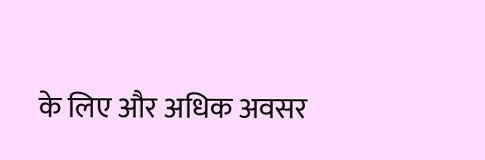के लिए और अधिक अवसर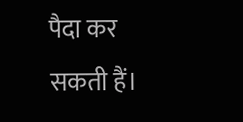पैदा कर सकती हैं।